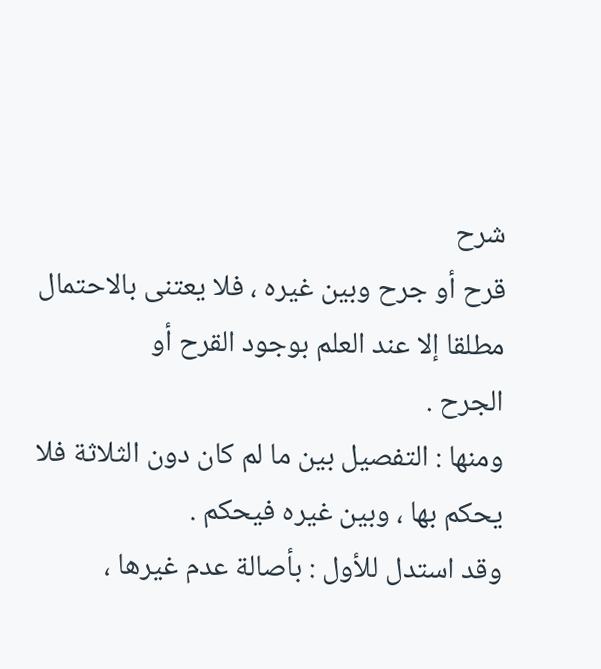شرح
قرح أو جرح وبين غيره ، فلا يعتنى بالاحتمال مطلقا إلا عند العلم بوجود القرح أو
الجرح .
ومنها : التفصيل بين ما لم كان دون الثلاثة فلا يحكم بها ، وبين غيره فيحكم .
وقد استدل للأول : بأصالة عدم غيرها ،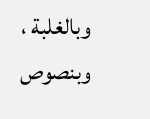وبالغلبة ، وبنصوص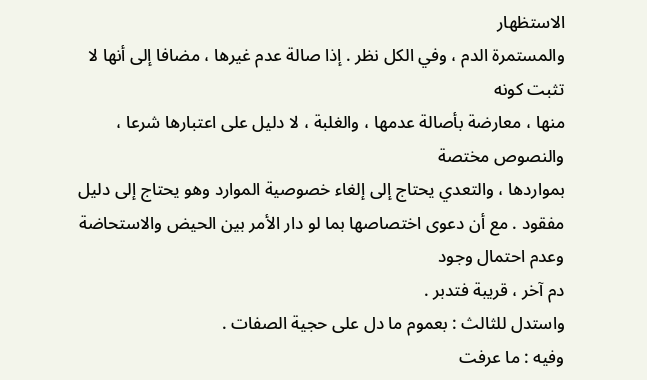الاستظهار
والمستمرة الدم ، وفي الكل نظر . إذا صالة عدم غيرها ، مضافا إلى أنها لا تثبت كونه
منها ، معارضة بأصالة عدمها ، والغلبة ، لا دليل على اعتبارها شرعا ، والنصوص مختصة
بمواردها ، والتعدي يحتاج إلى إلغاء خصوصية الموارد وهو يحتاج إلى دليل مفقود . مع أن دعوى اختصاصها بما لو دار الأمر بين الحيض والاستحاضة وعدم احتمال وجود
دم آخر ، قريبة فتدبر .
واستدل للثالث : بعموم ما دل على حجية الصفات .
وفيه : ما عرفت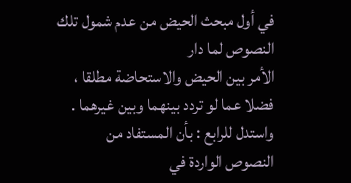في أول مبحث الحيض من عدم شمول تلك النصوص لما دار
الأمر بين الحيض والاستحاضة مطلقا ، فضلا عما لو تردد بينهما وبين غيرهما .
واستدل للرابع : بأن المستفاد من النصوص الواردة في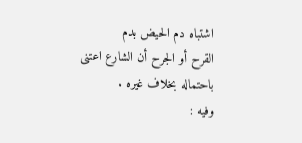اشتباه دم الحيض بدم
القرح أو الجرح أن الشارع اعتنى باحتماله بخلاف غيره .
وفيه :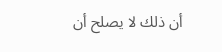أن ذلك لا يصلح أن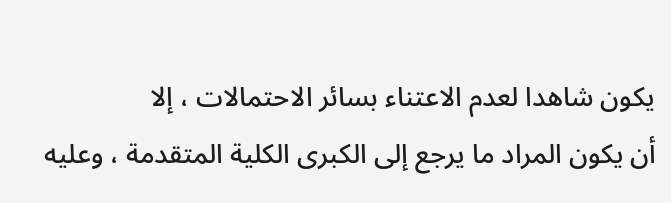يكون شاهدا لعدم الاعتناء بسائر الاحتمالات ، إلا
أن يكون المراد ما يرجع إلى الكبرى الكلية المتقدمة ، وعليه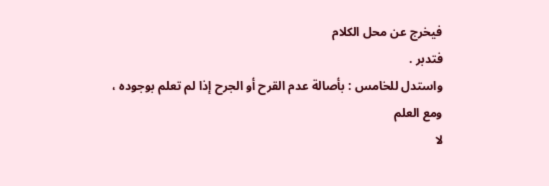فيخرج عن محل الكلام
فتدبر .
واستدل للخامس : بأصالة عدم القرح أو الجرح إذا لم تعلم بوجوده ، ومع العلم
لا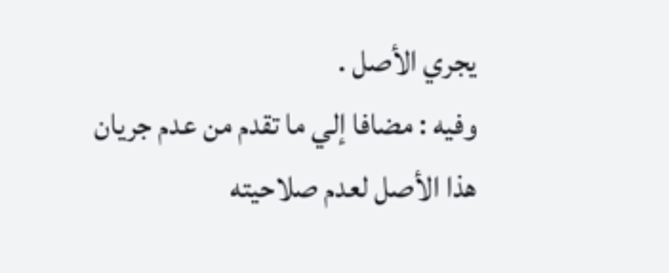يجري الأصل .
وفيه : مضافا إلي ما تقدم من عدم جريان هذا الأصل لعدم صلاحيته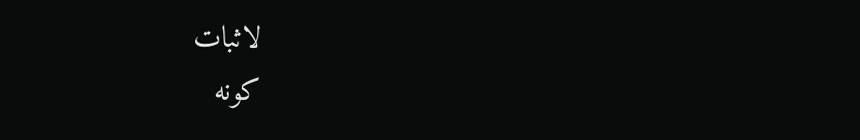لاثبات
كونه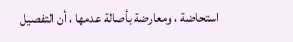استحاضة ، ومعارضة بأصالة عدمها ، أن التفصيل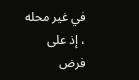في غير محله ، إذ على فرض